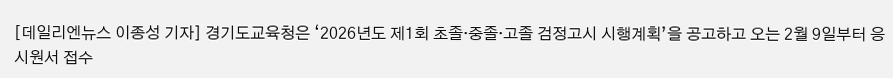[데일리엔뉴스 이종성 기자] 경기도교육청은 ‘2026년도 제1회 초졸·중졸·고졸 검정고시 시행계획’을 공고하고 오는 2월 9일부터 응시원서 접수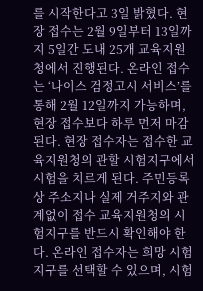를 시작한다고 3일 밝혔다. 현장 접수는 2월 9일부터 13일까지 5일간 도내 25개 교육지원청에서 진행된다. 온라인 접수는 ‘나이스 검정고시 서비스’를 통해 2월 12일까지 가능하며, 현장 접수보다 하루 먼저 마감된다. 현장 접수자는 접수한 교육지원청의 관할 시험지구에서 시험을 치르게 된다. 주민등록상 주소지나 실제 거주지와 관계없이 접수 교육지원청의 시험지구를 반드시 확인해야 한다. 온라인 접수자는 희망 시험지구를 선택할 수 있으며, 시험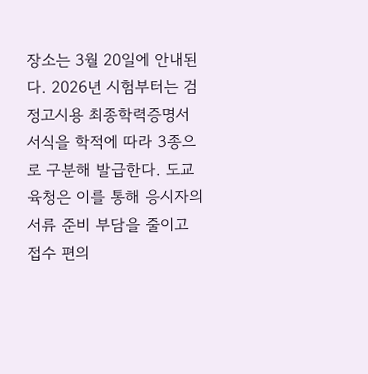장소는 3월 20일에 안내된다. 2026년 시험부터는 검정고시용 최종학력증명서 서식을 학적에 따라 3종으로 구분해 발급한다. 도교육청은 이를 통해 응시자의 서류 준비 부담을 줄이고 접수 편의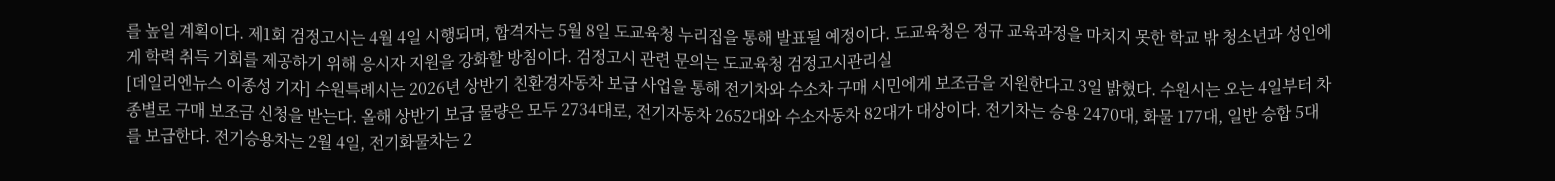를 높일 계획이다. 제1회 검정고시는 4월 4일 시행되며, 합격자는 5월 8일 도교육청 누리집을 통해 발표될 예정이다. 도교육청은 정규 교육과정을 마치지 못한 학교 밖 청소년과 성인에게 학력 취득 기회를 제공하기 위해 응시자 지원을 강화할 방침이다. 검정고시 관련 문의는 도교육청 검정고시관리실
[데일리엔뉴스 이종성 기자] 수원특례시는 2026년 상반기 친환경자동차 보급 사업을 통해 전기차와 수소차 구매 시민에게 보조금을 지원한다고 3일 밝혔다. 수원시는 오는 4일부터 차종별로 구매 보조금 신청을 받는다. 올해 상반기 보급 물량은 모두 2734대로, 전기자동차 2652대와 수소자동차 82대가 대상이다. 전기차는 승용 2470대, 화물 177대, 일반 승합 5대를 보급한다. 전기승용차는 2월 4일, 전기화물차는 2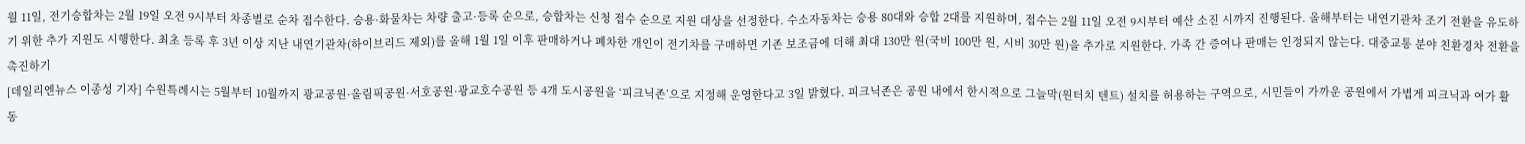월 11일, 전기승합차는 2월 19일 오전 9시부터 차종별로 순차 접수한다. 승용·화물차는 차량 출고·등록 순으로, 승합차는 신청 접수 순으로 지원 대상을 선정한다. 수소자동차는 승용 80대와 승합 2대를 지원하며, 접수는 2월 11일 오전 9시부터 예산 소진 시까지 진행된다. 올해부터는 내연기관차 조기 전환을 유도하기 위한 추가 지원도 시행한다. 최초 등록 후 3년 이상 지난 내연기관차(하이브리드 제외)를 올해 1월 1일 이후 판매하거나 폐차한 개인이 전기차를 구매하면 기존 보조금에 더해 최대 130만 원(국비 100만 원, 시비 30만 원)을 추가로 지원한다. 가족 간 증여나 판매는 인정되지 않는다. 대중교통 분야 친환경차 전환을 촉진하기
[데일리엔뉴스 이종성 기자] 수원특례시는 5월부터 10월까지 광교공원·올림픽공원·서호공원·광교호수공원 등 4개 도시공원을 ‘피크닉존’으로 지정해 운영한다고 3일 밝혔다. 피크닉존은 공원 내에서 한시적으로 그늘막(원터치 텐트) 설치를 허용하는 구역으로, 시민들이 가까운 공원에서 가볍게 피크닉과 여가 활동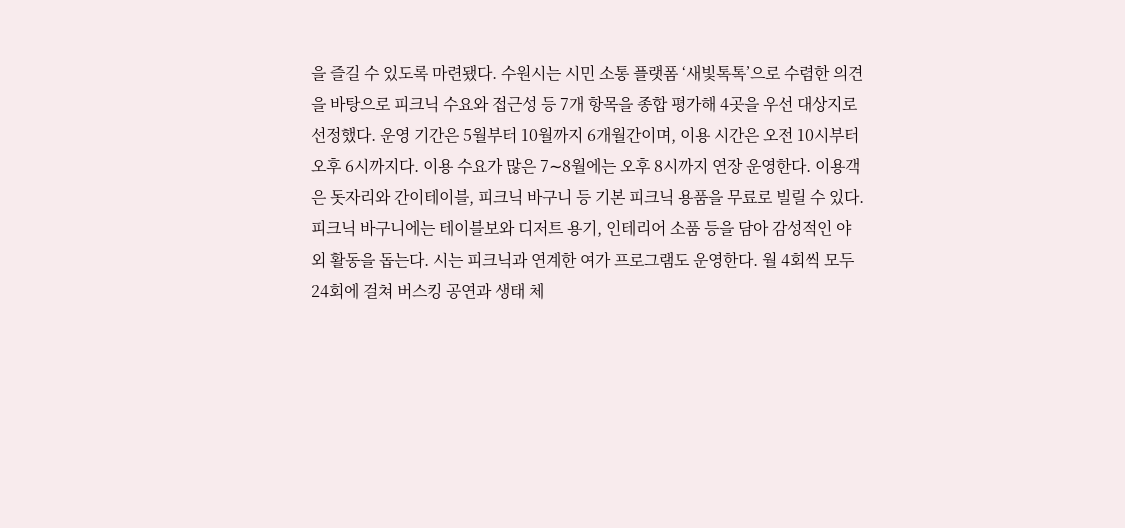을 즐길 수 있도록 마련됐다. 수원시는 시민 소통 플랫폼 ‘새빛톡톡’으로 수렴한 의견을 바탕으로 피크닉 수요와 접근성 등 7개 항목을 종합 평가해 4곳을 우선 대상지로 선정했다. 운영 기간은 5월부터 10월까지 6개월간이며, 이용 시간은 오전 10시부터 오후 6시까지다. 이용 수요가 많은 7∼8월에는 오후 8시까지 연장 운영한다. 이용객은 돗자리와 간이테이블, 피크닉 바구니 등 기본 피크닉 용품을 무료로 빌릴 수 있다. 피크닉 바구니에는 테이블보와 디저트 용기, 인테리어 소품 등을 담아 감성적인 야외 활동을 돕는다. 시는 피크닉과 연계한 여가 프로그램도 운영한다. 월 4회씩 모두 24회에 걸쳐 버스킹 공연과 생태 체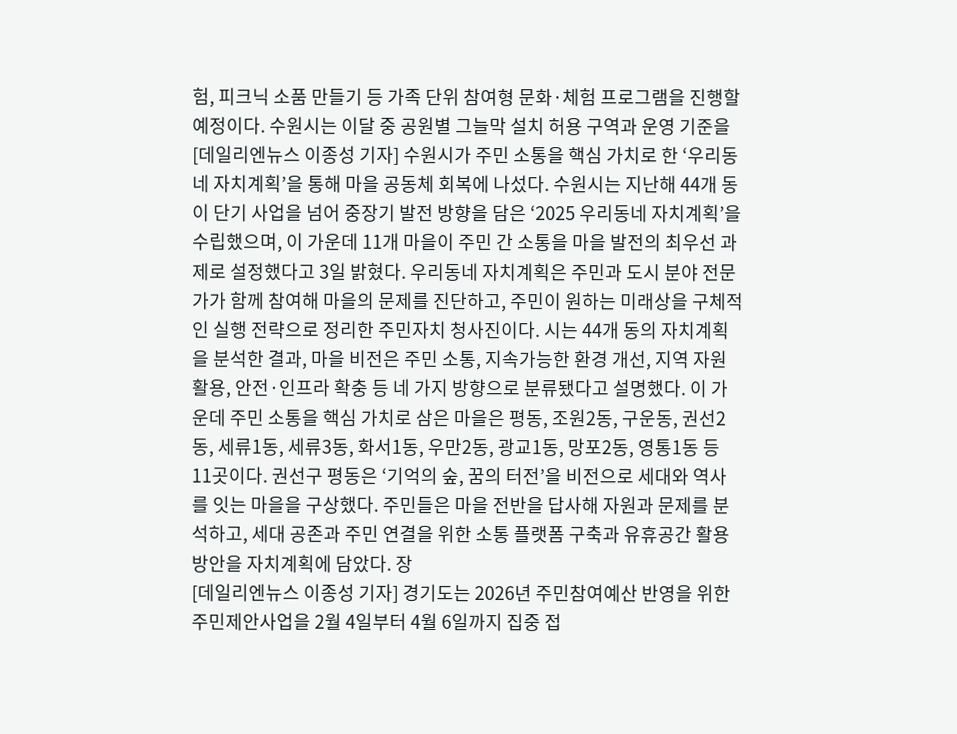험, 피크닉 소품 만들기 등 가족 단위 참여형 문화·체험 프로그램을 진행할 예정이다. 수원시는 이달 중 공원별 그늘막 설치 허용 구역과 운영 기준을
[데일리엔뉴스 이종성 기자] 수원시가 주민 소통을 핵심 가치로 한 ‘우리동네 자치계획’을 통해 마을 공동체 회복에 나섰다. 수원시는 지난해 44개 동이 단기 사업을 넘어 중장기 발전 방향을 담은 ‘2025 우리동네 자치계획’을 수립했으며, 이 가운데 11개 마을이 주민 간 소통을 마을 발전의 최우선 과제로 설정했다고 3일 밝혔다. 우리동네 자치계획은 주민과 도시 분야 전문가가 함께 참여해 마을의 문제를 진단하고, 주민이 원하는 미래상을 구체적인 실행 전략으로 정리한 주민자치 청사진이다. 시는 44개 동의 자치계획을 분석한 결과, 마을 비전은 주민 소통, 지속가능한 환경 개선, 지역 자원 활용, 안전·인프라 확충 등 네 가지 방향으로 분류됐다고 설명했다. 이 가운데 주민 소통을 핵심 가치로 삼은 마을은 평동, 조원2동, 구운동, 권선2동, 세류1동, 세류3동, 화서1동, 우만2동, 광교1동, 망포2동, 영통1동 등 11곳이다. 권선구 평동은 ‘기억의 숲, 꿈의 터전’을 비전으로 세대와 역사를 잇는 마을을 구상했다. 주민들은 마을 전반을 답사해 자원과 문제를 분석하고, 세대 공존과 주민 연결을 위한 소통 플랫폼 구축과 유휴공간 활용 방안을 자치계획에 담았다. 장
[데일리엔뉴스 이종성 기자] 경기도는 2026년 주민참여예산 반영을 위한 주민제안사업을 2월 4일부터 4월 6일까지 집중 접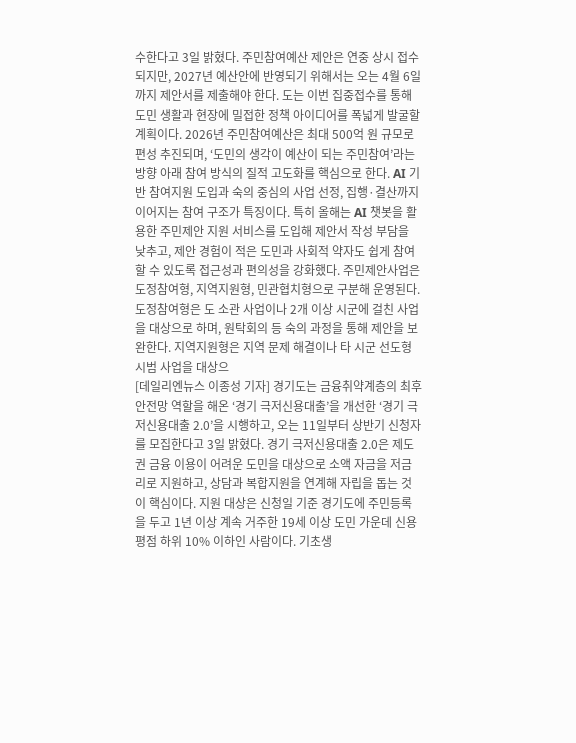수한다고 3일 밝혔다. 주민참여예산 제안은 연중 상시 접수되지만, 2027년 예산안에 반영되기 위해서는 오는 4월 6일까지 제안서를 제출해야 한다. 도는 이번 집중접수를 통해 도민 생활과 현장에 밀접한 정책 아이디어를 폭넓게 발굴할 계획이다. 2026년 주민참여예산은 최대 500억 원 규모로 편성 추진되며, ‘도민의 생각이 예산이 되는 주민참여’라는 방향 아래 참여 방식의 질적 고도화를 핵심으로 한다. AI 기반 참여지원 도입과 숙의 중심의 사업 선정, 집행·결산까지 이어지는 참여 구조가 특징이다. 특히 올해는 AI 챗봇을 활용한 주민제안 지원 서비스를 도입해 제안서 작성 부담을 낮추고, 제안 경험이 적은 도민과 사회적 약자도 쉽게 참여할 수 있도록 접근성과 편의성을 강화했다. 주민제안사업은 도정참여형, 지역지원형, 민관협치형으로 구분해 운영된다. 도정참여형은 도 소관 사업이나 2개 이상 시군에 걸친 사업을 대상으로 하며, 원탁회의 등 숙의 과정을 통해 제안을 보완한다. 지역지원형은 지역 문제 해결이나 타 시군 선도형 시범 사업을 대상으
[데일리엔뉴스 이종성 기자] 경기도는 금융취약계층의 최후 안전망 역할을 해온 ‘경기 극저신용대출’을 개선한 ‘경기 극저신용대출 2.0’을 시행하고, 오는 11일부터 상반기 신청자를 모집한다고 3일 밝혔다. 경기 극저신용대출 2.0은 제도권 금융 이용이 어려운 도민을 대상으로 소액 자금을 저금리로 지원하고, 상담과 복합지원을 연계해 자립을 돕는 것이 핵심이다. 지원 대상은 신청일 기준 경기도에 주민등록을 두고 1년 이상 계속 거주한 19세 이상 도민 가운데 신용평점 하위 10% 이하인 사람이다. 기초생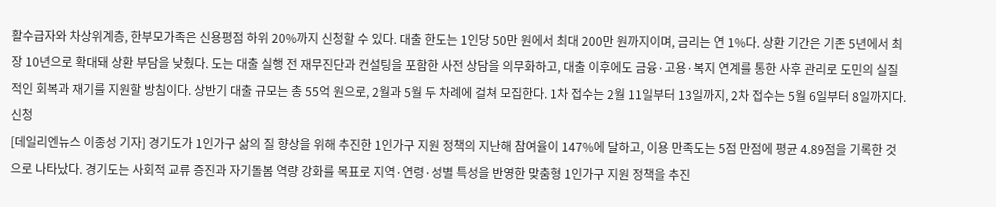활수급자와 차상위계층, 한부모가족은 신용평점 하위 20%까지 신청할 수 있다. 대출 한도는 1인당 50만 원에서 최대 200만 원까지이며, 금리는 연 1%다. 상환 기간은 기존 5년에서 최장 10년으로 확대돼 상환 부담을 낮췄다. 도는 대출 실행 전 재무진단과 컨설팅을 포함한 사전 상담을 의무화하고, 대출 이후에도 금융·고용·복지 연계를 통한 사후 관리로 도민의 실질적인 회복과 재기를 지원할 방침이다. 상반기 대출 규모는 총 55억 원으로, 2월과 5월 두 차례에 걸쳐 모집한다. 1차 접수는 2월 11일부터 13일까지, 2차 접수는 5월 6일부터 8일까지다. 신청
[데일리엔뉴스 이종성 기자] 경기도가 1인가구 삶의 질 향상을 위해 추진한 1인가구 지원 정책의 지난해 참여율이 147%에 달하고, 이용 만족도는 5점 만점에 평균 4.89점을 기록한 것으로 나타났다. 경기도는 사회적 교류 증진과 자기돌봄 역량 강화를 목표로 지역·연령·성별 특성을 반영한 맞춤형 1인가구 지원 정책을 추진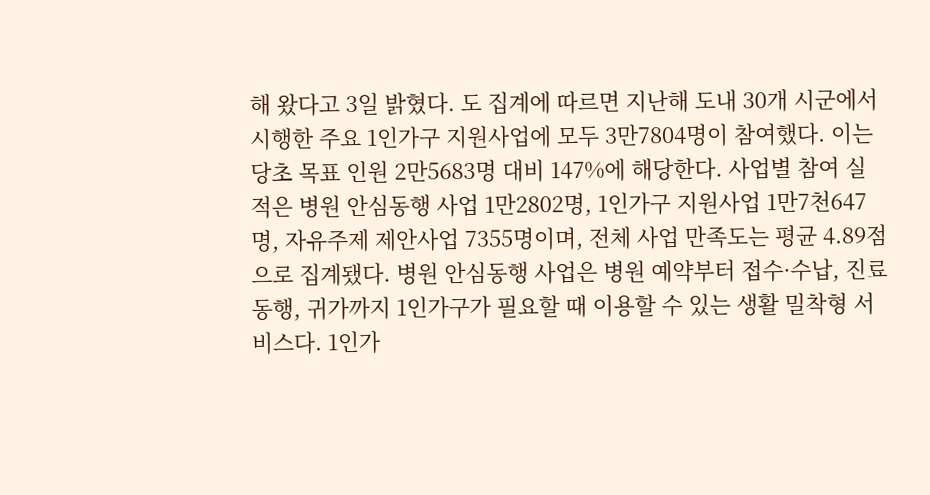해 왔다고 3일 밝혔다. 도 집계에 따르면 지난해 도내 30개 시군에서 시행한 주요 1인가구 지원사업에 모두 3만7804명이 참여했다. 이는 당초 목표 인원 2만5683명 대비 147%에 해당한다. 사업별 참여 실적은 병원 안심동행 사업 1만2802명, 1인가구 지원사업 1만7천647명, 자유주제 제안사업 7355명이며, 전체 사업 만족도는 평균 4.89점으로 집계됐다. 병원 안심동행 사업은 병원 예약부터 접수·수납, 진료 동행, 귀가까지 1인가구가 필요할 때 이용할 수 있는 생활 밀착형 서비스다. 1인가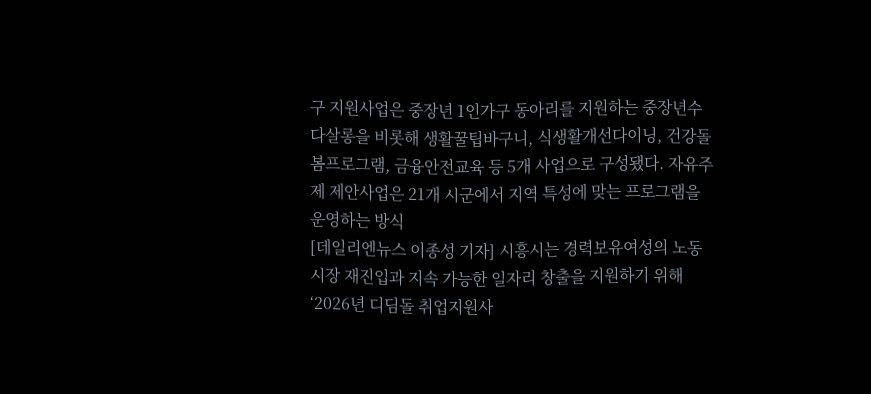구 지원사업은 중장년 1인가구 동아리를 지원하는 중장년수다살롱을 비롯해 생활꿀팁바구니, 식생활개선다이닝, 건강돌봄프로그램, 금융안전교육 등 5개 사업으로 구성됐다. 자유주제 제안사업은 21개 시군에서 지역 특성에 맞는 프로그램을 운영하는 방식
[데일리엔뉴스 이종성 기자] 시흥시는 경력보유여성의 노동시장 재진입과 지속 가능한 일자리 창출을 지원하기 위해 ‘2026년 디딤돌 취업지원사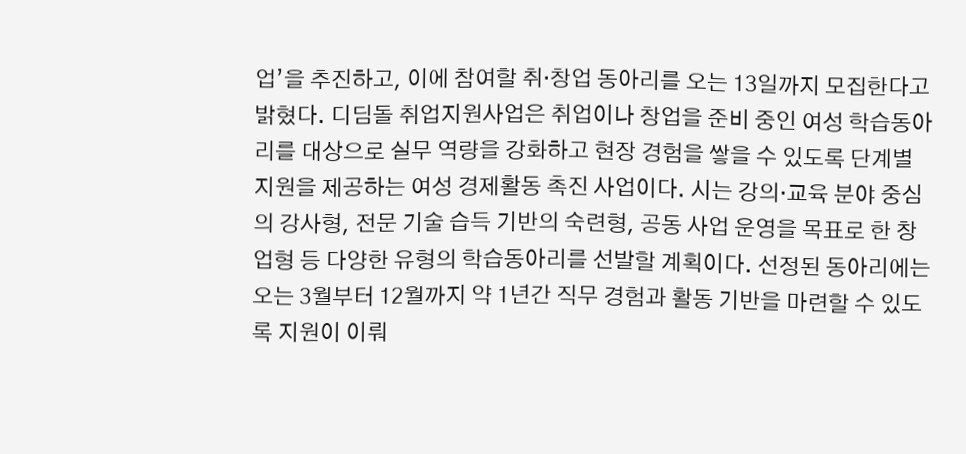업’을 추진하고, 이에 참여할 취·창업 동아리를 오는 13일까지 모집한다고 밝혔다. 디딤돌 취업지원사업은 취업이나 창업을 준비 중인 여성 학습동아리를 대상으로 실무 역량을 강화하고 현장 경험을 쌓을 수 있도록 단계별 지원을 제공하는 여성 경제활동 촉진 사업이다. 시는 강의·교육 분야 중심의 강사형, 전문 기술 습득 기반의 숙련형, 공동 사업 운영을 목표로 한 창업형 등 다양한 유형의 학습동아리를 선발할 계획이다. 선정된 동아리에는 오는 3월부터 12월까지 약 1년간 직무 경험과 활동 기반을 마련할 수 있도록 지원이 이뤄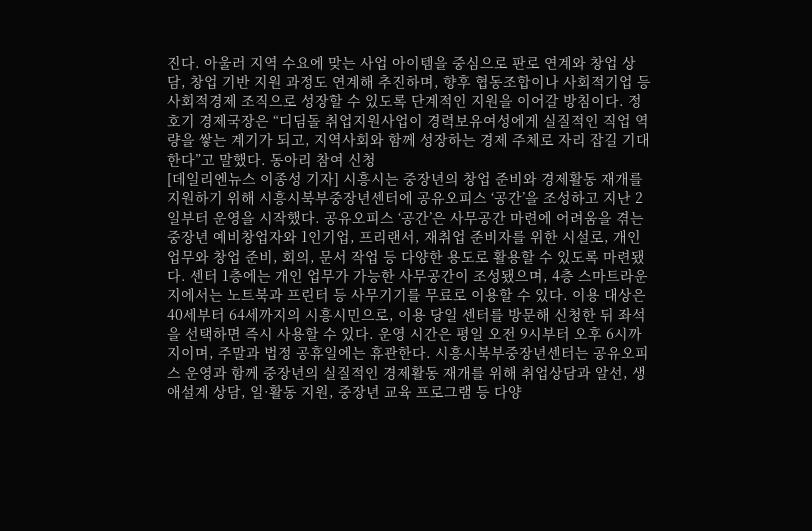진다. 아울러 지역 수요에 맞는 사업 아이템을 중심으로 판로 연계와 창업 상담, 창업 기반 지원 과정도 연계해 추진하며, 향후 협동조합이나 사회적기업 등 사회적경제 조직으로 성장할 수 있도록 단계적인 지원을 이어갈 방침이다. 정호기 경제국장은 “디딤돌 취업지원사업이 경력보유여성에게 실질적인 직업 역량을 쌓는 계기가 되고, 지역사회와 함께 성장하는 경제 주체로 자리 잡길 기대한다”고 말했다. 동아리 참여 신청
[데일리엔뉴스 이종성 기자] 시흥시는 중장년의 창업 준비와 경제활동 재개를 지원하기 위해 시흥시북부중장년센터에 공유오피스 ‘공간’을 조성하고 지난 2일부터 운영을 시작했다. 공유오피스 ‘공간’은 사무공간 마련에 어려움을 겪는 중장년 예비창업자와 1인기업, 프리랜서, 재취업 준비자를 위한 시설로, 개인 업무와 창업 준비, 회의, 문서 작업 등 다양한 용도로 활용할 수 있도록 마련됐다. 센터 1층에는 개인 업무가 가능한 사무공간이 조성됐으며, 4층 스마트라운지에서는 노트북과 프린터 등 사무기기를 무료로 이용할 수 있다. 이용 대상은 40세부터 64세까지의 시흥시민으로, 이용 당일 센터를 방문해 신청한 뒤 좌석을 선택하면 즉시 사용할 수 있다. 운영 시간은 평일 오전 9시부터 오후 6시까지이며, 주말과 법정 공휴일에는 휴관한다. 시흥시북부중장년센터는 공유오피스 운영과 함께 중장년의 실질적인 경제활동 재개를 위해 취업상담과 알선, 생애설계 상담, 일·활동 지원, 중장년 교육 프로그램 등 다양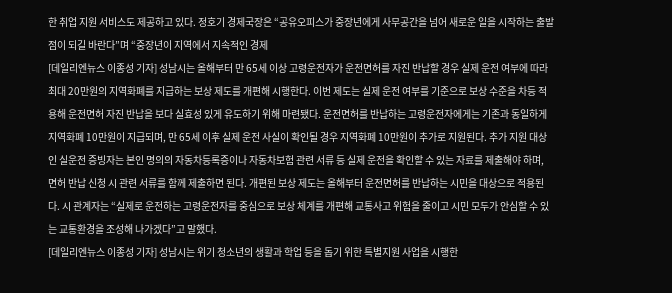한 취업 지원 서비스도 제공하고 있다. 정호기 경제국장은 “공유오피스가 중장년에게 사무공간을 넘어 새로운 일을 시작하는 출발점이 되길 바란다”며 “중장년이 지역에서 지속적인 경제
[데일리엔뉴스 이종성 기자] 성남시는 올해부터 만 65세 이상 고령운전자가 운전면허를 자진 반납할 경우 실제 운전 여부에 따라 최대 20만원의 지역화폐를 지급하는 보상 제도를 개편해 시행한다. 이번 제도는 실제 운전 여부를 기준으로 보상 수준을 차등 적용해 운전면허 자진 반납을 보다 실효성 있게 유도하기 위해 마련됐다. 운전면허를 반납하는 고령운전자에게는 기존과 동일하게 지역화폐 10만원이 지급되며, 만 65세 이후 실제 운전 사실이 확인될 경우 지역화폐 10만원이 추가로 지원된다. 추가 지원 대상인 실운전 증빙자는 본인 명의의 자동차등록증이나 자동차보험 관련 서류 등 실제 운전을 확인할 수 있는 자료를 제출해야 하며, 면허 반납 신청 시 관련 서류를 함께 제출하면 된다. 개편된 보상 제도는 올해부터 운전면허를 반납하는 시민을 대상으로 적용된다. 시 관계자는 “실제로 운전하는 고령운전자를 중심으로 보상 체계를 개편해 교통사고 위험을 줄이고 시민 모두가 안심할 수 있는 교통환경을 조성해 나가겠다”고 말했다.
[데일리엔뉴스 이종성 기자] 성남시는 위기 청소년의 생활과 학업 등을 돕기 위한 특별지원 사업을 시행한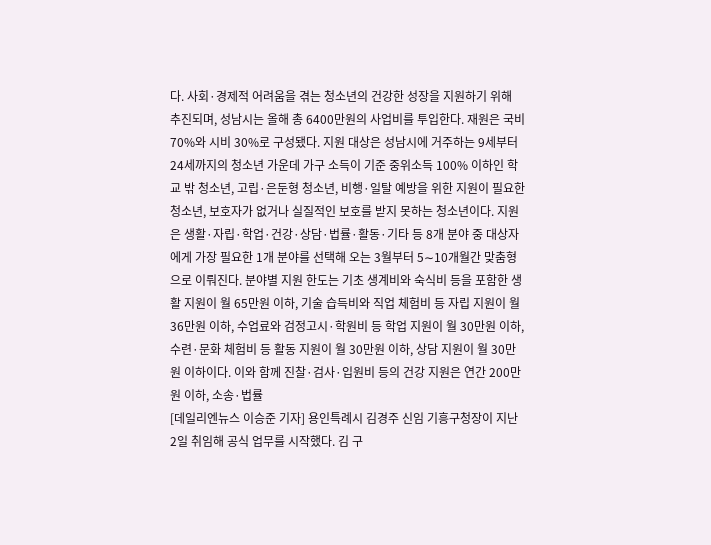다. 사회·경제적 어려움을 겪는 청소년의 건강한 성장을 지원하기 위해 추진되며, 성남시는 올해 총 6400만원의 사업비를 투입한다. 재원은 국비 70%와 시비 30%로 구성됐다. 지원 대상은 성남시에 거주하는 9세부터 24세까지의 청소년 가운데 가구 소득이 기준 중위소득 100% 이하인 학교 밖 청소년, 고립·은둔형 청소년, 비행·일탈 예방을 위한 지원이 필요한 청소년, 보호자가 없거나 실질적인 보호를 받지 못하는 청소년이다. 지원은 생활·자립·학업·건강·상담·법률·활동·기타 등 8개 분야 중 대상자에게 가장 필요한 1개 분야를 선택해 오는 3월부터 5∼10개월간 맞춤형으로 이뤄진다. 분야별 지원 한도는 기초 생계비와 숙식비 등을 포함한 생활 지원이 월 65만원 이하, 기술 습득비와 직업 체험비 등 자립 지원이 월 36만원 이하, 수업료와 검정고시·학원비 등 학업 지원이 월 30만원 이하, 수련·문화 체험비 등 활동 지원이 월 30만원 이하, 상담 지원이 월 30만원 이하이다. 이와 함께 진찰·검사·입원비 등의 건강 지원은 연간 200만원 이하, 소송·법률
[데일리엔뉴스 이승준 기자] 용인특례시 김경주 신임 기흥구청장이 지난 2일 취임해 공식 업무를 시작했다. 김 구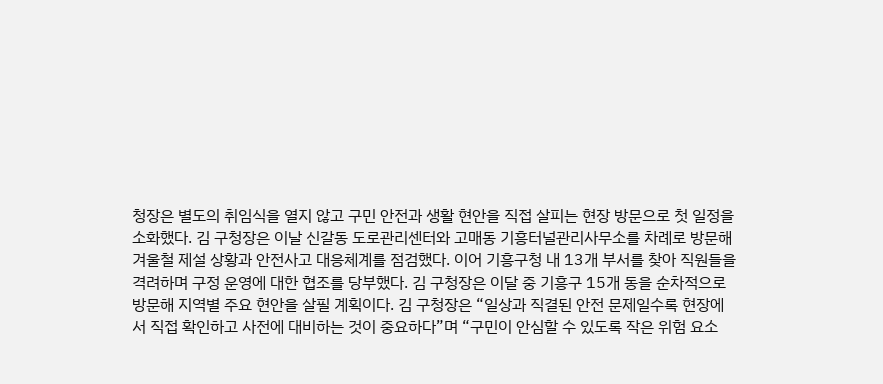청장은 별도의 취임식을 열지 않고 구민 안전과 생활 현안을 직접 살피는 현장 방문으로 첫 일정을 소화했다. 김 구청장은 이날 신갈동 도로관리센터와 고매동 기흥터널관리사무소를 차례로 방문해 겨울철 제설 상황과 안전사고 대응체계를 점검했다. 이어 기흥구청 내 13개 부서를 찾아 직원들을 격려하며 구정 운영에 대한 협조를 당부했다. 김 구청장은 이달 중 기흥구 15개 동을 순차적으로 방문해 지역별 주요 현안을 살필 계획이다. 김 구청장은 “일상과 직결된 안전 문제일수록 현장에서 직접 확인하고 사전에 대비하는 것이 중요하다”며 “구민이 안심할 수 있도록 작은 위험 요소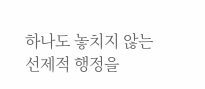하나도 놓치지 않는 선제적 행정을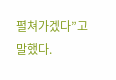펼쳐가겠다”고 말했다.